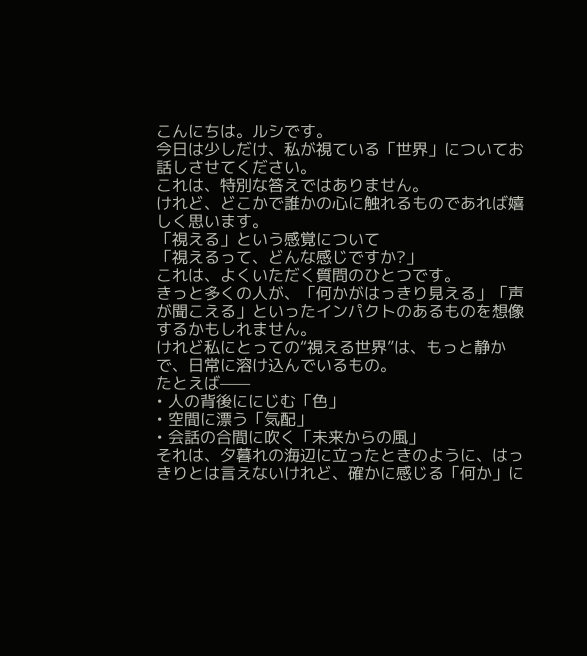こんにちは。ルシです。
今日は少しだけ、私が視ている「世界」についてお話しさせてください。
これは、特別な答えではありません。
けれど、どこかで誰かの心に触れるものであれば嬉しく思います。
「視える」という感覚について
「視えるって、どんな感じですか?」
これは、よくいただく質問のひとつです。
きっと多くの人が、「何かがはっきり見える」「声が聞こえる」といったインパクトのあるものを想像するかもしれません。
けれど私にとっての“視える世界”は、もっと静かで、日常に溶け込んでいるもの。
たとえば——
• 人の背後ににじむ「色」
• 空間に漂う「気配」
• 会話の合間に吹く「未来からの風」
それは、夕暮れの海辺に立ったときのように、はっきりとは言えないけれど、確かに感じる「何か」に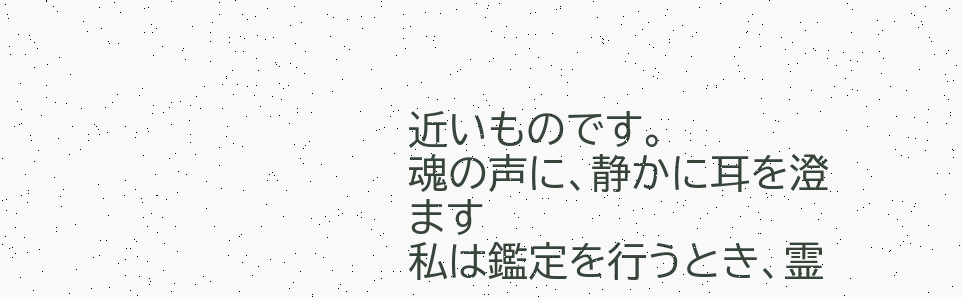近いものです。
魂の声に、静かに耳を澄ます
私は鑑定を行うとき、霊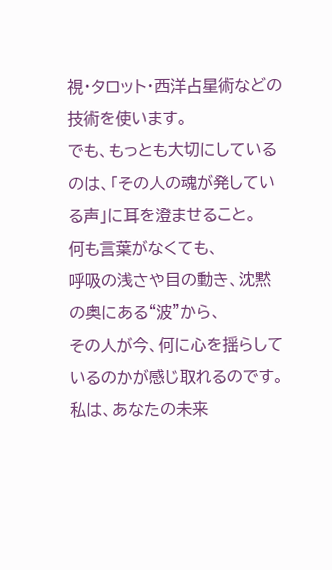視・タロット・西洋占星術などの技術を使います。
でも、もっとも大切にしているのは、「その人の魂が発している声」に耳を澄ませること。
何も言葉がなくても、
呼吸の浅さや目の動き、沈黙の奥にある“波”から、
その人が今、何に心を揺らしているのかが感じ取れるのです。
私は、あなたの未来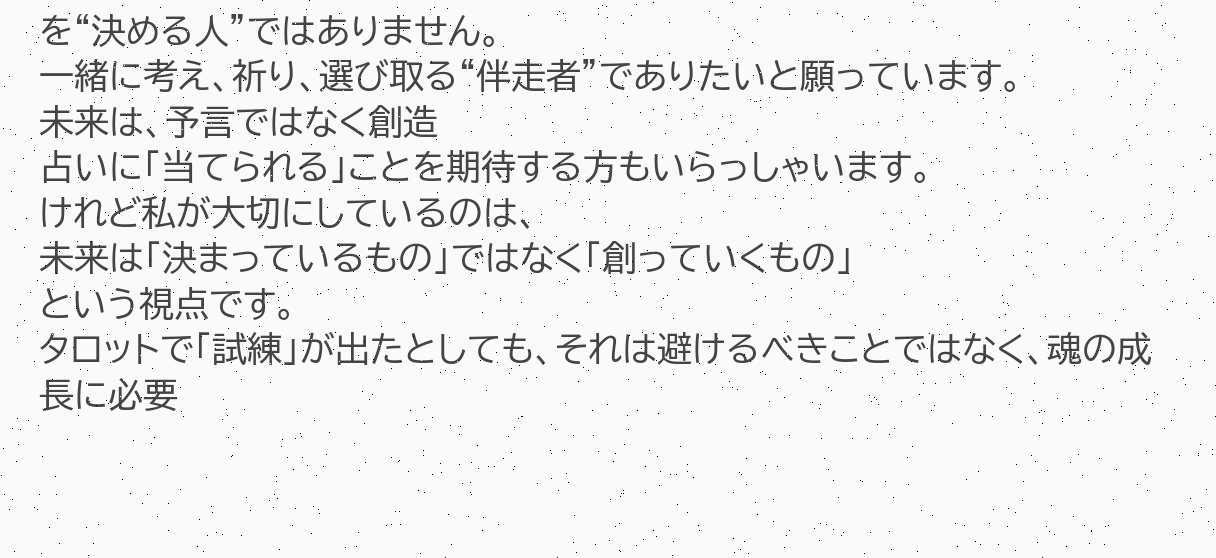を“決める人”ではありません。
一緒に考え、祈り、選び取る“伴走者”でありたいと願っています。
未来は、予言ではなく創造
占いに「当てられる」ことを期待する方もいらっしゃいます。
けれど私が大切にしているのは、
未来は「決まっているもの」ではなく「創っていくもの」
という視点です。
タロットで「試練」が出たとしても、それは避けるべきことではなく、魂の成長に必要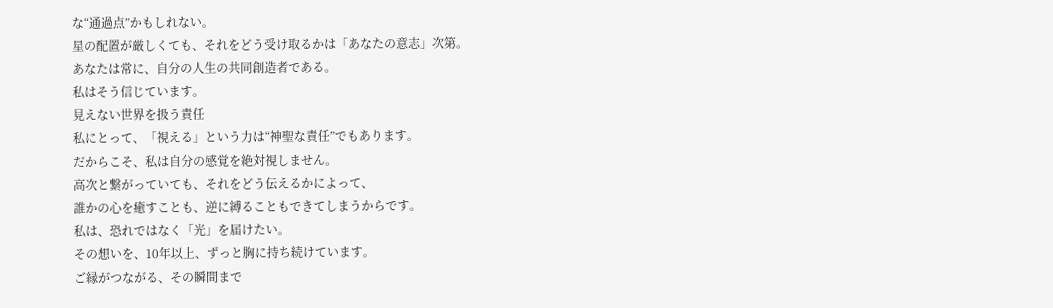な“通過点”かもしれない。
星の配置が厳しくても、それをどう受け取るかは「あなたの意志」次第。
あなたは常に、自分の人生の共同創造者である。
私はそう信じています。
見えない世界を扱う責任
私にとって、「視える」という力は“神聖な責任”でもあります。
だからこそ、私は自分の感覚を絶対視しません。
高次と繋がっていても、それをどう伝えるかによって、
誰かの心を癒すことも、逆に縛ることもできてしまうからです。
私は、恐れではなく「光」を届けたい。
その想いを、10年以上、ずっと胸に持ち続けています。
ご縁がつながる、その瞬間まで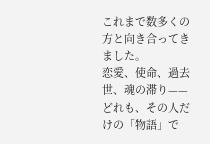これまで数多くの方と向き合ってきました。
恋愛、使命、過去世、魂の滞り——
どれも、その人だけの「物語」で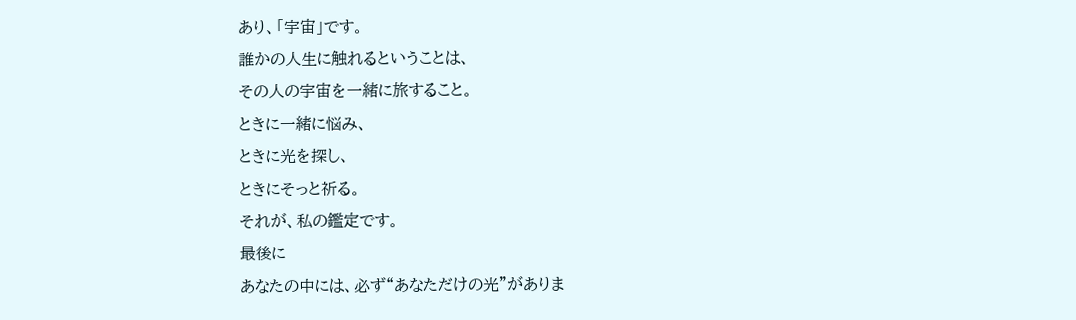あり、「宇宙」です。
誰かの人生に触れるということは、
その人の宇宙を一緒に旅すること。
ときに一緒に悩み、
ときに光を探し、
ときにそっと祈る。
それが、私の鑑定です。
最後に
あなたの中には、必ず“あなただけの光”がありま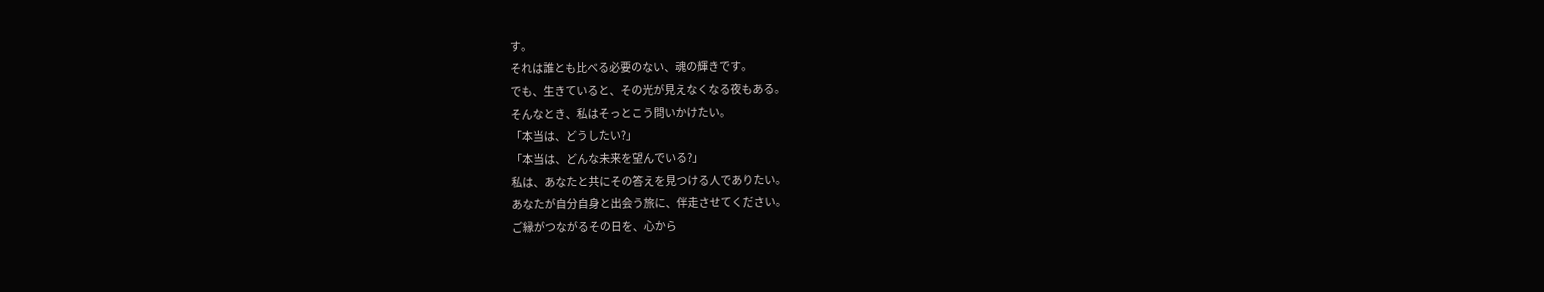す。
それは誰とも比べる必要のない、魂の輝きです。
でも、生きていると、その光が見えなくなる夜もある。
そんなとき、私はそっとこう問いかけたい。
「本当は、どうしたい?」
「本当は、どんな未来を望んでいる?」
私は、あなたと共にその答えを見つける人でありたい。
あなたが自分自身と出会う旅に、伴走させてください。
ご縁がつながるその日を、心から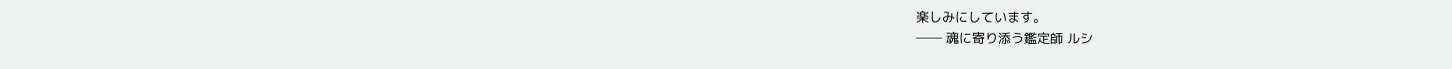楽しみにしています。
── 魂に寄り添う鑑定師 ルシ